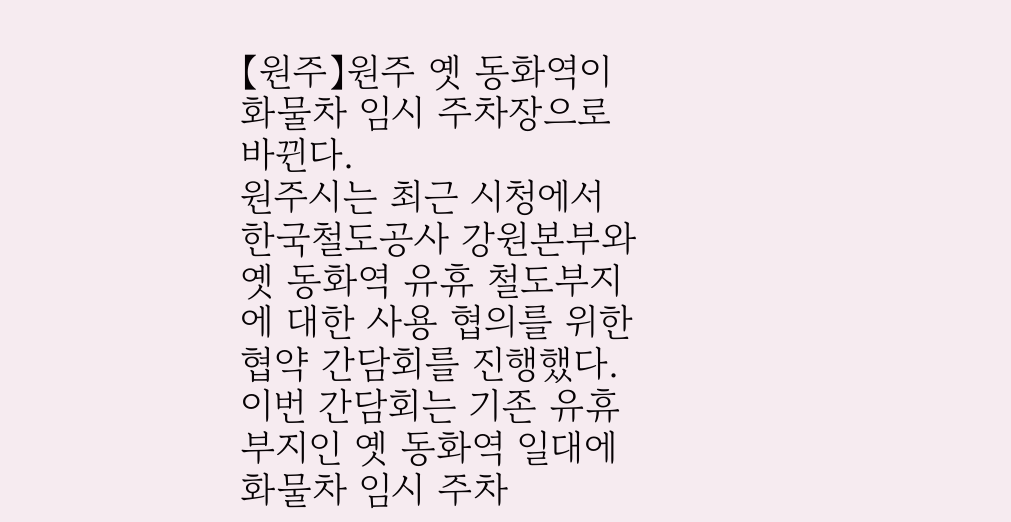【원주】원주 옛 동화역이 화물차 임시 주차장으로 바뀐다.
원주시는 최근 시청에서 한국철도공사 강원본부와 옛 동화역 유휴 철도부지에 대한 사용 협의를 위한 협약 간담회를 진행했다. 이번 간담회는 기존 유휴부지인 옛 동화역 일대에 화물차 임시 주차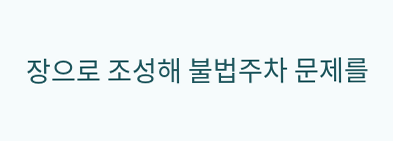장으로 조성해 불법주차 문제를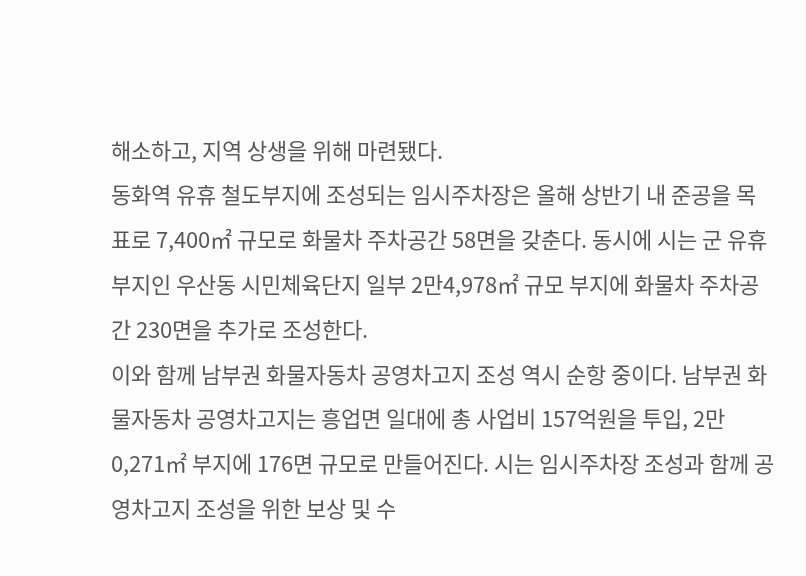해소하고, 지역 상생을 위해 마련됐다.
동화역 유휴 철도부지에 조성되는 임시주차장은 올해 상반기 내 준공을 목표로 7,400㎡ 규모로 화물차 주차공간 58면을 갖춘다. 동시에 시는 군 유휴부지인 우산동 시민체육단지 일부 2만4,978㎡ 규모 부지에 화물차 주차공간 230면을 추가로 조성한다.
이와 함께 남부권 화물자동차 공영차고지 조성 역시 순항 중이다. 남부권 화물자동차 공영차고지는 흥업면 일대에 총 사업비 157억원을 투입, 2만0,271㎡ 부지에 176면 규모로 만들어진다. 시는 임시주차장 조성과 함께 공영차고지 조성을 위한 보상 및 수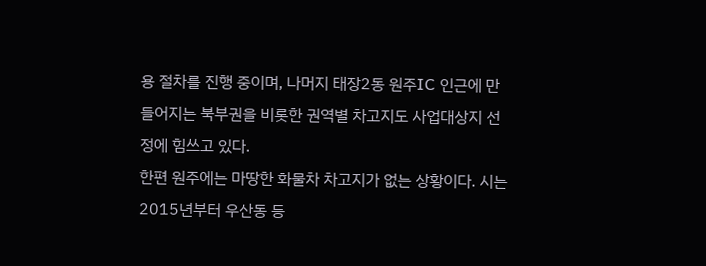용 절차를 진행 중이며, 나머지 태장2동 원주IC 인근에 만들어지는 북부권을 비롯한 권역별 차고지도 사업대상지 선정에 힘쓰고 있다.
한편 원주에는 마땅한 화물차 차고지가 없는 상황이다. 시는 2015년부터 우산동 등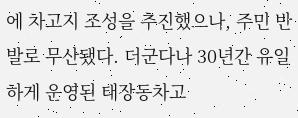에 차고지 조성을 추진했으나, 주민 반발로 무산됐다. 더군다나 30년간 유일하게 운영된 태장동차고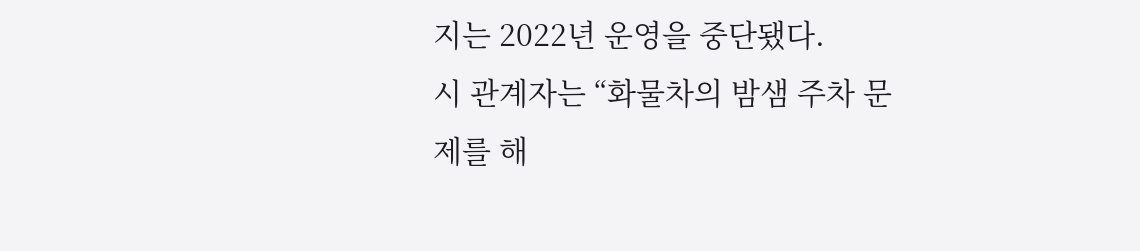지는 2022년 운영을 중단됐다.
시 관계자는 “화물차의 밤샘 주차 문제를 해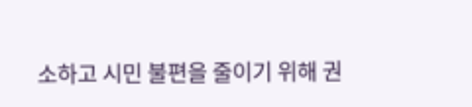소하고 시민 불편을 줄이기 위해 권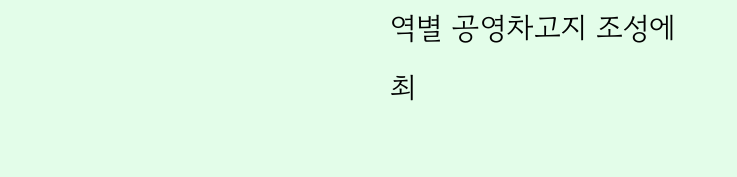역별 공영차고지 조성에 최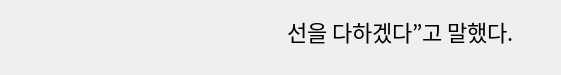선을 다하겠다”고 말했다.